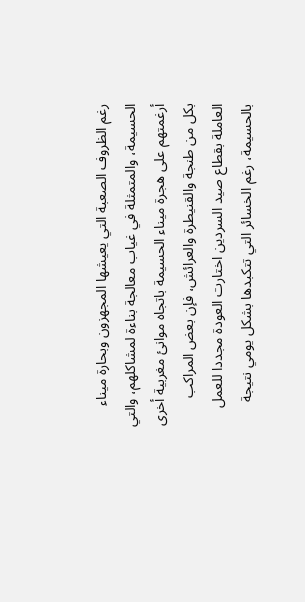رغم الظروف الصعبة التي يعيشها المجهزون وبحارة ميناء الحسيمة، والمتمثلة في غياب معالجة بناءة لمشاكلهم، والتي أرغمتهم على هجرة ميناء الحسيمة باتجاه موانئ مغربية أخرى بكل من طنجة والقنيطرة والعرائش، فإن بعض المراكب العاملة بقطاع صيد السردين اختارت العودة مجددا للعمل بالحسيمة، رغم الخسائر التي تتكبدها بشكل يومي نتيجة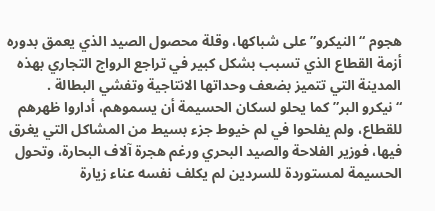هجوم “النيكرو” على شباكها، وقلة محصول الصيد الذي يعمق بدوره أزمة القطاع الذي تسبب بشكل كبير في تراجع الرواج التجاري بهذه المدينة التي تتميز بضعف وحداتها الانتاجية وتفشي البطالة .
“نيكرو البر” كما يحلو لسكان الحسيمة أن يسموهم، أداروا ظهرهم للقطاع، ولم يفلحوا في لم خيوط جزء بسيط من المشاكل التي يغرق فيها، فوزير الفلاحة والصيد البحري ورغم هجرة آلاف البحارة، وتحول الحسيمة لمستوردة للسردين لم يكلف نفسه عناء زيارة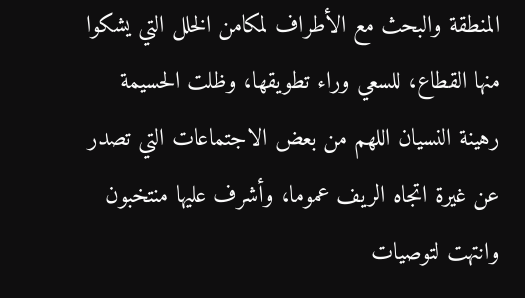المنطقة والبحث مع الأطراف لمكامن الخلل التي يشكوا منها القطاع، للسعي وراء تطويقها، وظلت الحسيمة رهينة النسيان اللهم من بعض الاجتماعات التي تصدر عن غيرة اتجاه الريف عموما، وأشرف عليها منتخبون وانتهت لتوصيات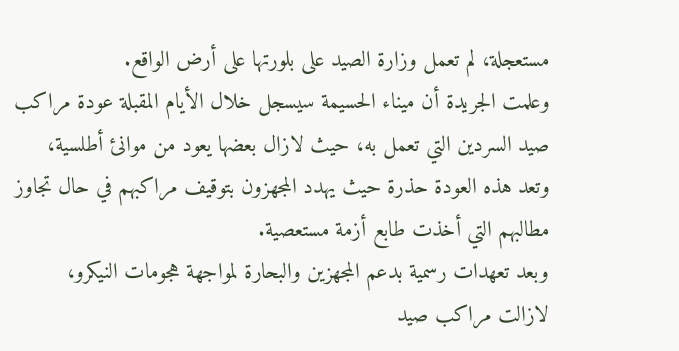مستعجلة، لم تعمل وزارة الصيد على بلورتها على أرض الواقع.
وعلمت الجريدة أن ميناء الحسيمة سيسجل خلال الأيام المقبلة عودة مراكب صيد السردين التي تعمل به، حيث لازال بعضها يعود من موانئ أطلسية، وتعد هذه العودة حذرة حيث يهدد المجهزون بتوقيف مراكبهم في حال تجاوز مطالبهم التي أخذت طابع أزمة مستعصية.
وبعد تعهدات رسمية بدعم المجهزين والبحارة لمواجهة هجومات النيكرو، لازالت مراكب صيد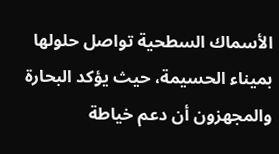الأسماك السطحية تواصل حلولها بميناء الحسيمة، حيث يؤكد البحارة والمجهزون أن دعم خياطة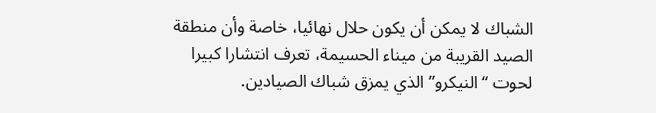الشباك لا يمكن أن يكون حلال نهائيا، خاصة وأن منطقة الصيد القريبة من ميناء الحسيمة، تعرف انتشارا كبيرا لحوت “النيكرو” الذي يمزق شباك الصيادين.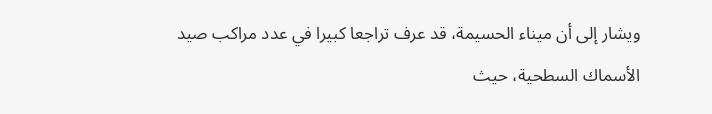ويشار إلى أن ميناء الحسيمة، قد عرف تراجعا كبيرا في عدد مراكب صيد الأسماك السطحية، حيث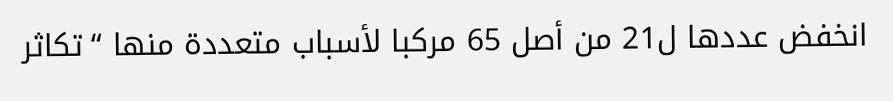انخفض عددها ل21 من أصل 65 مركبا لأسباب متعددة منها “تكاثر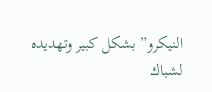النيكرو” بشكل كبير وتهديده لشباك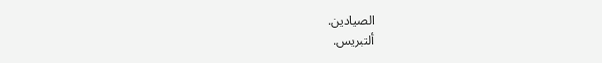الصيادين.
ألتبريس.